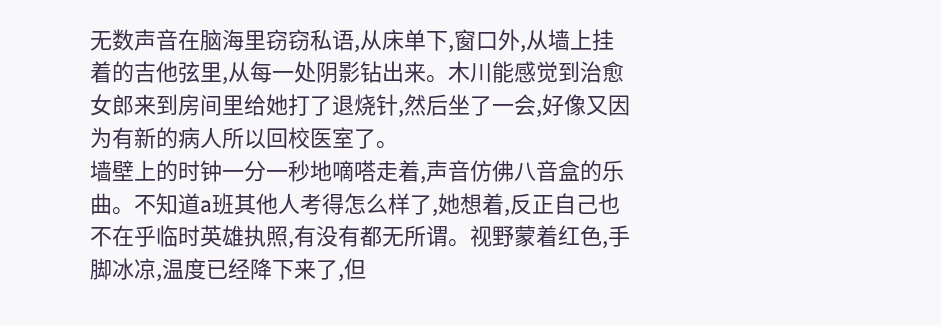无数声音在脑海里窃窃私语,从床单下,窗口外,从墙上挂着的吉他弦里,从每一处阴影钻出来。木川能感觉到治愈女郎来到房间里给她打了退烧针,然后坐了一会,好像又因为有新的病人所以回校医室了。
墙壁上的时钟一分一秒地嘀嗒走着,声音仿佛八音盒的乐曲。不知道a班其他人考得怎么样了,她想着,反正自己也不在乎临时英雄执照,有没有都无所谓。视野蒙着红色,手脚冰凉,温度已经降下来了,但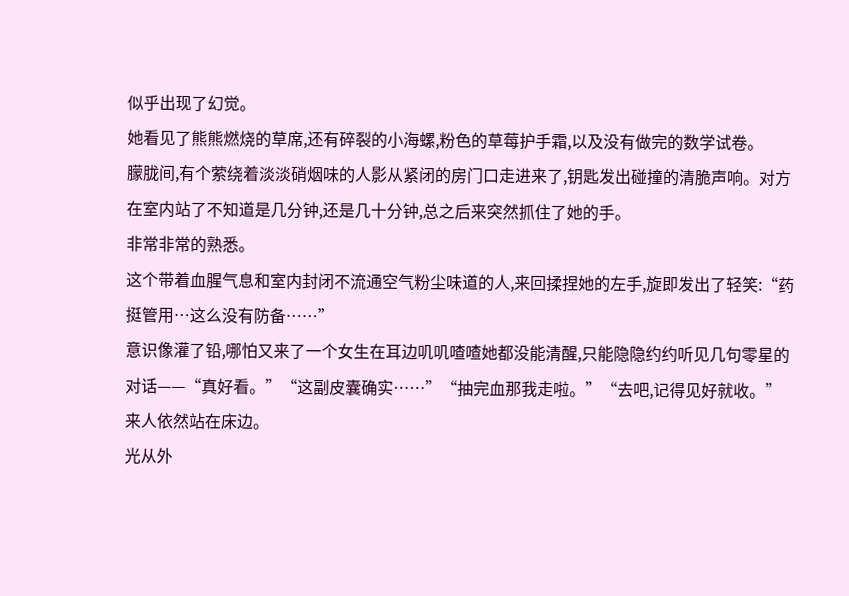似乎出现了幻觉。
她看见了熊熊燃烧的草席,还有碎裂的小海螺,粉色的草莓护手霜,以及没有做完的数学试卷。
朦胧间,有个萦绕着淡淡硝烟味的人影从紧闭的房门口走进来了,钥匙发出碰撞的清脆声响。对方在室内站了不知道是几分钟,还是几十分钟,总之后来突然抓住了她的手。
非常非常的熟悉。
这个带着血腥气息和室内封闭不流通空气粉尘味道的人,来回揉捏她的左手,旋即发出了轻笑:“药挺管用…这么没有防备……”
意识像灌了铅,哪怕又来了一个女生在耳边叽叽喳喳她都没能清醒,只能隐隐约约听见几句零星的对话——“真好看。”“这副皮囊确实……”“抽完血那我走啦。”“去吧,记得见好就收。”
来人依然站在床边。
光从外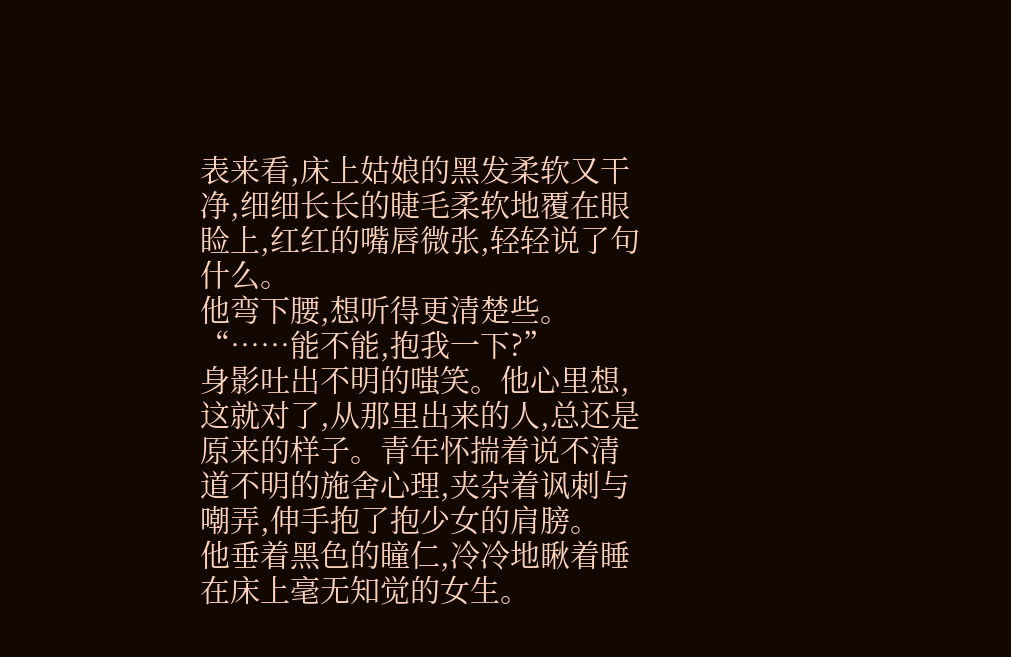表来看,床上姑娘的黑发柔软又干净,细细长长的睫毛柔软地覆在眼睑上,红红的嘴唇微张,轻轻说了句什么。
他弯下腰,想听得更清楚些。
“……能不能,抱我一下?”
身影吐出不明的嗤笑。他心里想,这就对了,从那里出来的人,总还是原来的样子。青年怀揣着说不清道不明的施舍心理,夹杂着讽刺与嘲弄,伸手抱了抱少女的肩膀。
他垂着黑色的瞳仁,冷冷地瞅着睡在床上毫无知觉的女生。